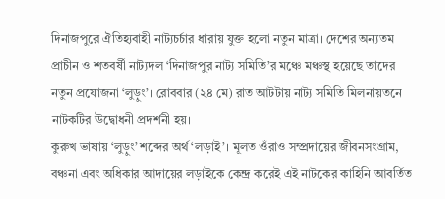দিনাজপুরে ঐতিহ্যবাহী নাট্যচর্চার ধারায় যুক্ত হলো নতুন মাত্রা। দেশের অন্যতম প্রাচীন ও শতবর্ষী নাট্যদল ‘দিনাজপুর নাট্য সমিতি’র মঞ্চে মঞ্চস্থ হয়েছে তাদের নতুন প্রযোজনা ‘লুড়ুং’। রোববার (২৪ মে) রাত আটটায় নাট্য সমিতি মিলনায়তনে নাটকটির উদ্বোধনী প্রদর্শনী হয়।
কুরুখ ভাষায় ‘লুড়ুং’ শব্দের অর্থ ‘লড়াই’। মূলত ওঁরাও সম্প্রদায়ের জীবনসংগ্রাম, বঞ্চনা এবং অধিকার আদায়ের লড়াইকে কেন্দ্র করেই এই নাটকের কাহিনি আবর্তিত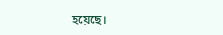হয়েছে।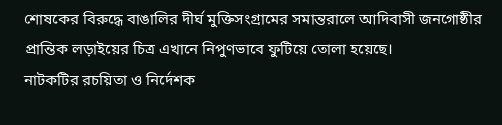শোষকের বিরুদ্ধে বাঙালির দীর্ঘ মুক্তিসংগ্রামের সমান্তরালে আদিবাসী জনগোষ্ঠীর প্রান্তিক লড়াইয়ের চিত্র এখানে নিপুণভাবে ফুটিয়ে তোলা হয়েছে।
নাটকটির রচয়িতা ও নির্দেশক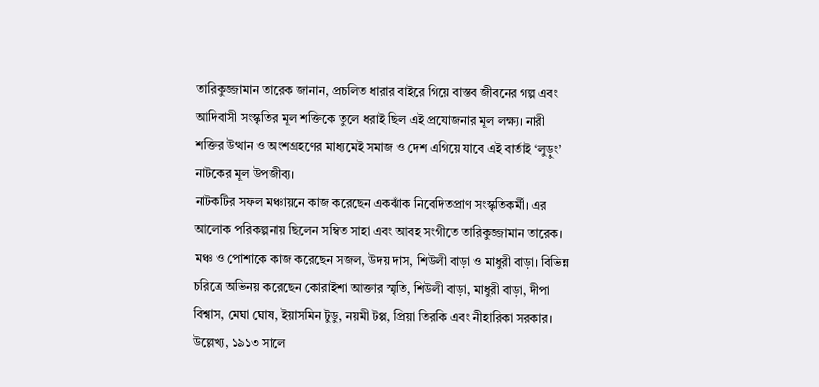তারিকুজ্জামান তারেক জানান, প্রচলিত ধারার বাইরে গিয়ে বাস্তব জীবনের গল্প এবং আদিবাসী সংস্কৃতির মূল শক্তিকে তুলে ধরাই ছিল এই প্রযোজনার মূল লক্ষ্য। নারী শক্তির উত্থান ও অংশগ্রহণের মাধ্যমেই সমাজ ও দেশ এগিয়ে যাবে এই বার্তাই ‘লুড়ুং’ নাটকের মূল উপজীব্য।
নাটকটির সফল মঞ্চায়নে কাজ করেছেন একঝাঁক নিবেদিতপ্রাণ সংস্কৃতিকর্মী। এর আলোক পরিকল্পনায় ছিলেন সম্বিত সাহা এবং আবহ সংগীতে তারিকুজ্জামান তারেক। মঞ্চ ও পোশাকে কাজ করেছেন সজল, উদয় দাস, শিউলী বাড়া ও মাধুরী বাড়া। বিভিন্ন চরিত্রে অভিনয় করেছেন কোরাইশা আক্তার স্মৃতি, শিউলী বাড়া, মাধুরী বাড়া, দীপা বিশ্বাস, মেঘা ঘোষ, ইয়াসমিন টুডু, নয়মী টপ্প, প্রিয়া তিরকি এবং নীহারিকা সরকার।
উল্লেখ্য, ১৯১৩ সালে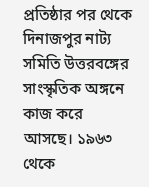প্রতিষ্ঠার পর থেকে দিনাজপুর নাট্য সমিতি উত্তরবঙ্গের সাংস্কৃতিক অঙ্গনে কাজ করে আসছে। ১৯৬৩ থেকে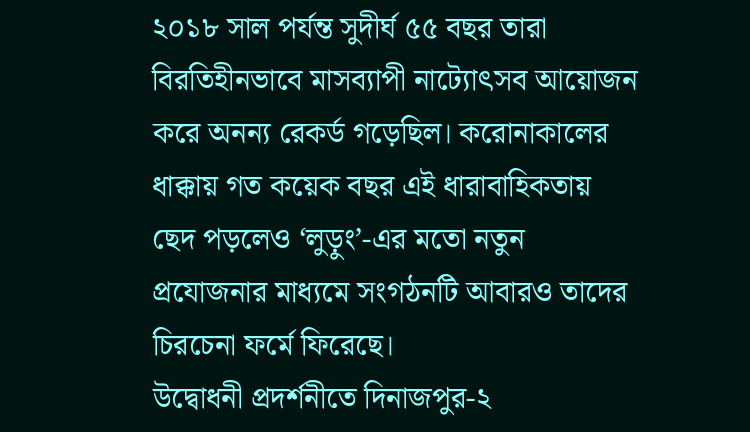২০১৮ সাল পর্যন্ত সুদীর্ঘ ৫৫ বছর তারা বিরতিহীনভাবে মাসব্যাপী নাট্যোৎসব আয়োজন করে অনন্য রেকর্ড গড়েছিল। করোনাকালের ধাক্কায় গত কয়েক বছর এই ধারাবাহিকতায় ছেদ পড়লেও ‘লুড়ুং’-এর মতো নতুন প্রযোজনার মাধ্যমে সংগঠনটি আবারও তাদের চিরচেনা ফর্মে ফিরেছে।
উদ্বোধনী প্রদর্শনীতে দিনাজপুর-২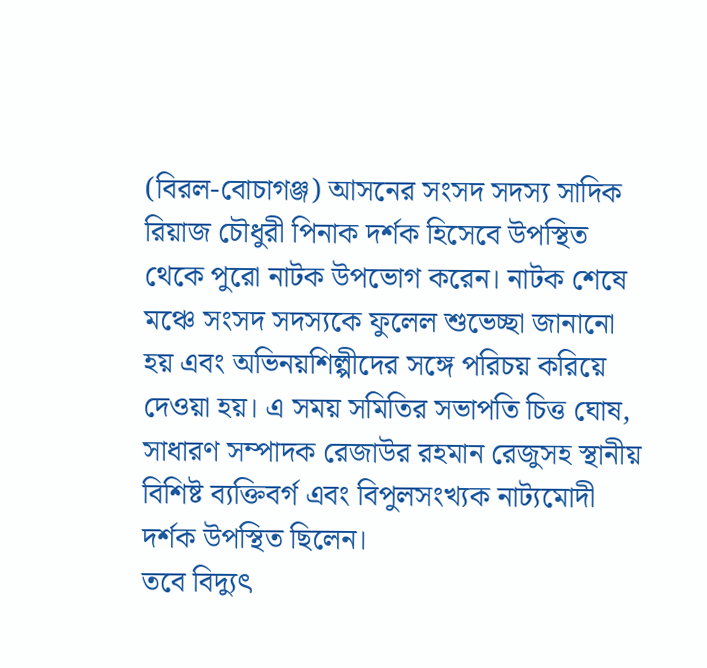(বিরল-বোচাগঞ্জ) আসনের সংসদ সদস্য সাদিক রিয়াজ চৌধুরী পিনাক দর্শক হিসেবে উপস্থিত থেকে পুরো নাটক উপভোগ করেন। নাটক শেষে মঞ্চে সংসদ সদস্যকে ফুলেল শুভেচ্ছা জানানো হয় এবং অভিনয়শিল্পীদের সঙ্গে পরিচয় করিয়ে দেওয়া হয়। এ সময় সমিতির সভাপতি চিত্ত ঘোষ, সাধারণ সম্পাদক রেজাউর রহমান রেজুসহ স্থানীয় বিশিষ্ট ব্যক্তিবর্গ এবং বিপুলসংখ্যক নাট্যমোদী দর্শক উপস্থিত ছিলেন।
তবে বিদ্যুৎ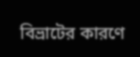বিভ্রাটের কারণে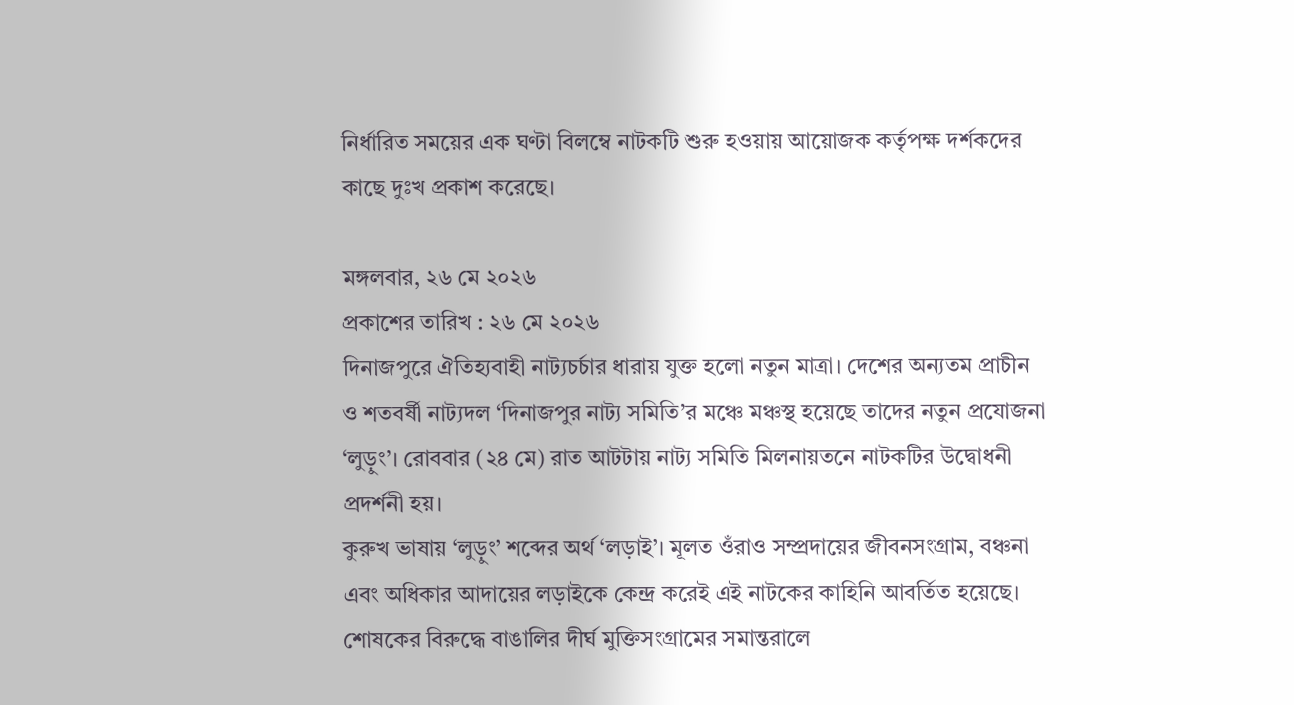নির্ধারিত সময়ের এক ঘণ্টা বিলম্বে নাটকটি শুরু হওয়ায় আয়োজক কর্তৃপক্ষ দর্শকদের কাছে দুঃখ প্রকাশ করেছে।

মঙ্গলবার, ২৬ মে ২০২৬
প্রকাশের তারিখ : ২৬ মে ২০২৬
দিনাজপুরে ঐতিহ্যবাহী নাট্যচর্চার ধারায় যুক্ত হলো নতুন মাত্রা। দেশের অন্যতম প্রাচীন ও শতবর্ষী নাট্যদল ‘দিনাজপুর নাট্য সমিতি’র মঞ্চে মঞ্চস্থ হয়েছে তাদের নতুন প্রযোজনা ‘লুড়ুং’। রোববার (২৪ মে) রাত আটটায় নাট্য সমিতি মিলনায়তনে নাটকটির উদ্বোধনী প্রদর্শনী হয়।
কুরুখ ভাষায় ‘লুড়ুং’ শব্দের অর্থ ‘লড়াই’। মূলত ওঁরাও সম্প্রদায়ের জীবনসংগ্রাম, বঞ্চনা এবং অধিকার আদায়ের লড়াইকে কেন্দ্র করেই এই নাটকের কাহিনি আবর্তিত হয়েছে। শোষকের বিরুদ্ধে বাঙালির দীর্ঘ মুক্তিসংগ্রামের সমান্তরালে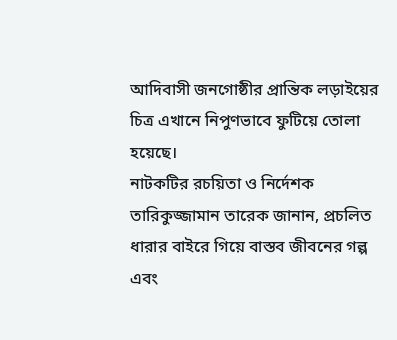আদিবাসী জনগোষ্ঠীর প্রান্তিক লড়াইয়ের চিত্র এখানে নিপুণভাবে ফুটিয়ে তোলা হয়েছে।
নাটকটির রচয়িতা ও নির্দেশক তারিকুজ্জামান তারেক জানান, প্রচলিত ধারার বাইরে গিয়ে বাস্তব জীবনের গল্প এবং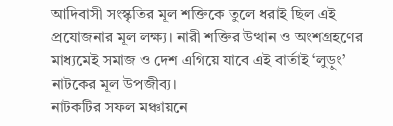আদিবাসী সংস্কৃতির মূল শক্তিকে তুলে ধরাই ছিল এই প্রযোজনার মূল লক্ষ্য। নারী শক্তির উত্থান ও অংশগ্রহণের মাধ্যমেই সমাজ ও দেশ এগিয়ে যাবে এই বার্তাই ‘লুড়ুং’ নাটকের মূল উপজীব্য।
নাটকটির সফল মঞ্চায়নে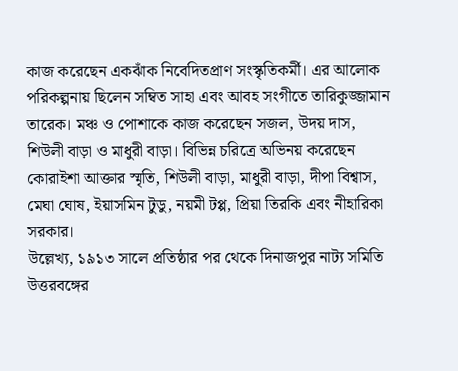কাজ করেছেন একঝাঁক নিবেদিতপ্রাণ সংস্কৃতিকর্মী। এর আলোক পরিকল্পনায় ছিলেন সম্বিত সাহা এবং আবহ সংগীতে তারিকুজ্জামান তারেক। মঞ্চ ও পোশাকে কাজ করেছেন সজল, উদয় দাস, শিউলী বাড়া ও মাধুরী বাড়া। বিভিন্ন চরিত্রে অভিনয় করেছেন কোরাইশা আক্তার স্মৃতি, শিউলী বাড়া, মাধুরী বাড়া, দীপা বিশ্বাস, মেঘা ঘোষ, ইয়াসমিন টুডু, নয়মী টপ্প, প্রিয়া তিরকি এবং নীহারিকা সরকার।
উল্লেখ্য, ১৯১৩ সালে প্রতিষ্ঠার পর থেকে দিনাজপুর নাট্য সমিতি উত্তরবঙ্গের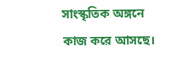সাংস্কৃতিক অঙ্গনে কাজ করে আসছে।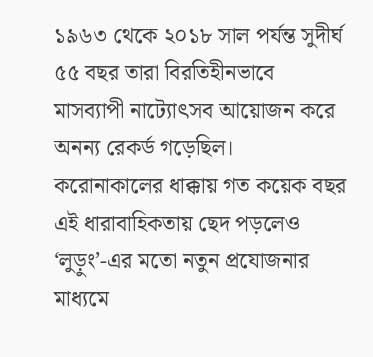১৯৬৩ থেকে ২০১৮ সাল পর্যন্ত সুদীর্ঘ ৫৫ বছর তারা বিরতিহীনভাবে মাসব্যাপী নাট্যোৎসব আয়োজন করে অনন্য রেকর্ড গড়েছিল। করোনাকালের ধাক্কায় গত কয়েক বছর এই ধারাবাহিকতায় ছেদ পড়লেও ‘লুড়ুং’-এর মতো নতুন প্রযোজনার মাধ্যমে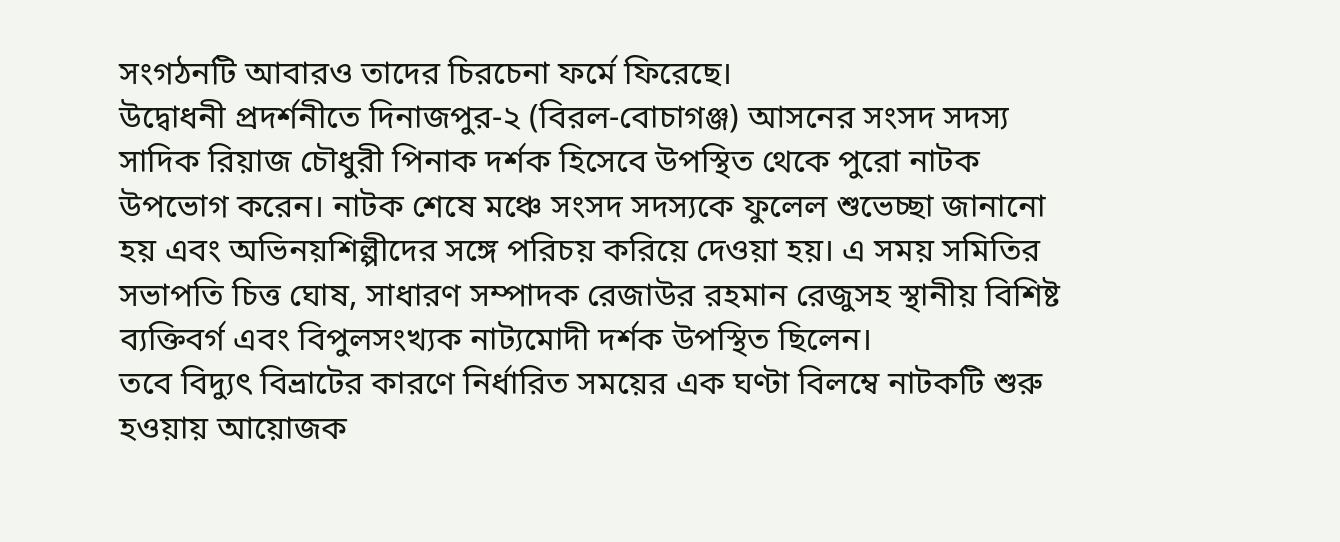সংগঠনটি আবারও তাদের চিরচেনা ফর্মে ফিরেছে।
উদ্বোধনী প্রদর্শনীতে দিনাজপুর-২ (বিরল-বোচাগঞ্জ) আসনের সংসদ সদস্য সাদিক রিয়াজ চৌধুরী পিনাক দর্শক হিসেবে উপস্থিত থেকে পুরো নাটক উপভোগ করেন। নাটক শেষে মঞ্চে সংসদ সদস্যকে ফুলেল শুভেচ্ছা জানানো হয় এবং অভিনয়শিল্পীদের সঙ্গে পরিচয় করিয়ে দেওয়া হয়। এ সময় সমিতির সভাপতি চিত্ত ঘোষ, সাধারণ সম্পাদক রেজাউর রহমান রেজুসহ স্থানীয় বিশিষ্ট ব্যক্তিবর্গ এবং বিপুলসংখ্যক নাট্যমোদী দর্শক উপস্থিত ছিলেন।
তবে বিদ্যুৎ বিভ্রাটের কারণে নির্ধারিত সময়ের এক ঘণ্টা বিলম্বে নাটকটি শুরু হওয়ায় আয়োজক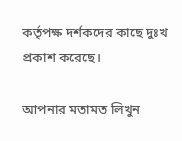কর্তৃপক্ষ দর্শকদের কাছে দুঃখ প্রকাশ করেছে।

আপনার মতামত লিখুন